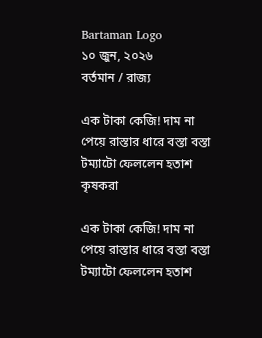Bartaman Logo
১০ জুন, ২০২৬
বর্তমান / রাজ্য

এক টাকা কেজি! দাম না পেয়ে রাস্তার ধারে বস্তা বস্তা টম্যাটো ফেললেন হতাশ কৃষকরা

এক টাকা কেজি! দাম না পেয়ে রাস্তার ধারে বস্তা বস্তা টম্যাটো ফেললেন হতাশ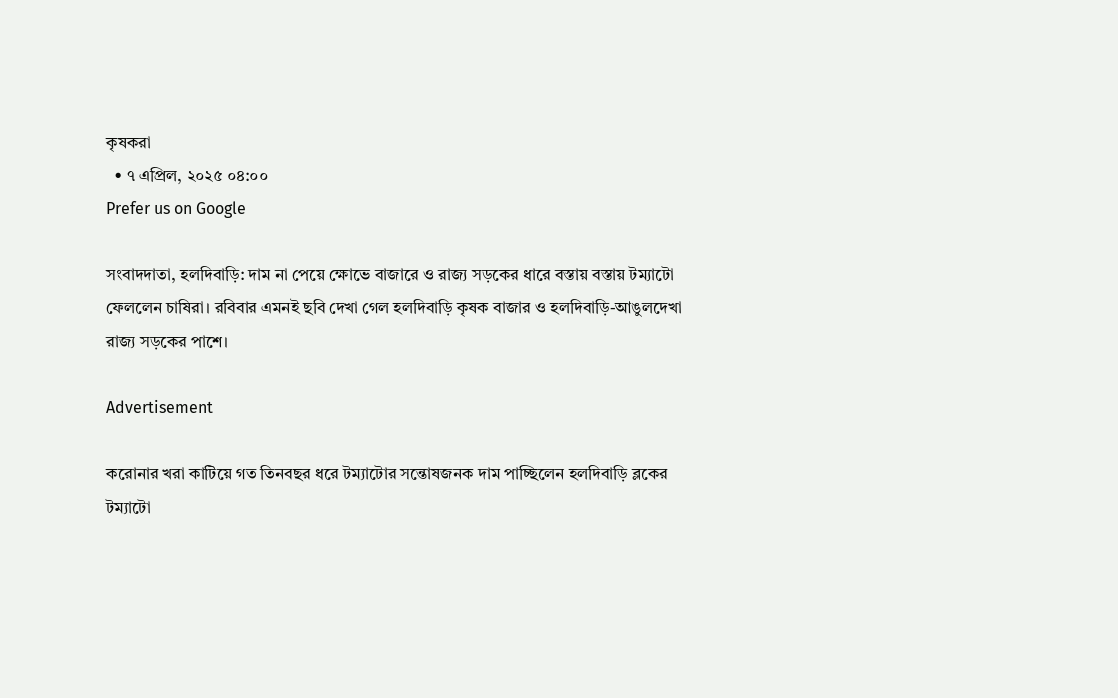কৃষকরা
  • ৭ এপ্রিল, ২০২৫ ০৪:০০
Prefer us on Google

সংবাদদাতা, হলদিবাড়ি: দাম না পেয়ে ক্ষোভে বাজারে ও রাজ্য সড়কের ধারে বস্তায় বস্তায় টম্যাটো ফেললেন চাষিরা। রবিবার এমনই ছবি দেখা গেল হলদিবাড়ি কৃষক বাজার ও হলদিবাড়ি-আঙুলদেখা রাজ্য সড়কের পাশে।

Advertisement

করোনার খরা কাটিয়ে গত তিনবছর ধরে টম্যাটোর সন্তোষজনক দাম পাচ্ছিলেন হলদিবাড়ি ব্লকের টম্যাটো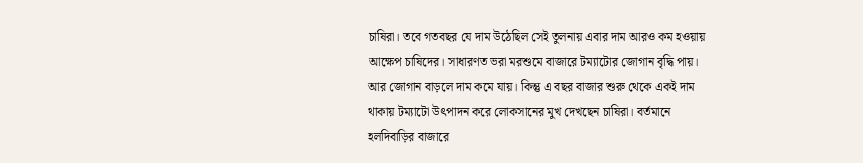চাষিরা। তবে গতবছর যে দাম উঠেছিল সেই তুলনায় এবার দাম আরও কম হওয়ায় আক্ষেপ চাষিদের। সাধারণত ভরা মরশুমে বাজারে টম্যাটোর জোগান বৃদ্ধি পায়। আর জোগান বাড়লে দাম কমে যায়। কিন্তু এ বছর বাজার শুরু থেকে একই দাম থাকায় টম্যাটো উৎপাদন করে লোকসানের মুখ দেখছেন চাষিরা। বর্তমানে হলদিবাড়ির বাজারে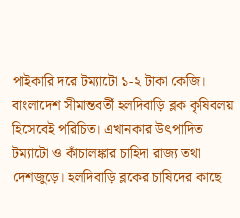পাইকারি দরে টম্যাটো ১-২ টাকা কেজি।
বাংলাদেশ সীমান্তবর্তী হলদিবাড়ি ব্লক কৃষিবলয় হিসেবেই পরিচিত। এখানকার উৎপাদিত টম্যাটো ও কাঁচালঙ্কার চাহিদা রাজ্য তথা দেশজুড়ে। হলদিবাড়ি ব্লকের চাষিদের কাছে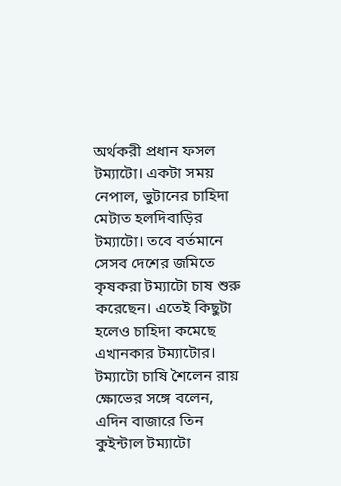অর্থকরী প্রধান ফসল টম্যাটো। একটা সময় নেপাল, ভুটানের চাহিদা মেটাত হলদিবাড়ির টম্যাটো। তবে বর্তমানে সেসব দেশের জমিতে কৃষকরা টম্যাটো চাষ শুরু করেছেন। এতেই কিছুটা হলেও চাহিদা কমেছে এখানকার টম্যাটোর।
টম্যাটো চাষি শৈলেন রায় ক্ষোভের সঙ্গে বলেন, এদিন বাজারে তিন কুইন্টাল টম্যাটো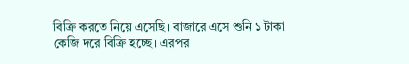বিক্রি করতে নিয়ে এসেছি। বাজারে এসে শুনি ১ টাকা কেজি দরে বিক্রি হচ্ছে। এরপর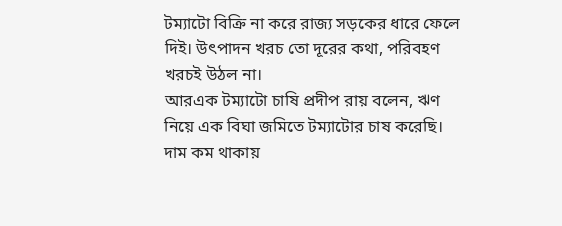টম্যাটো বিক্রি না করে রাজ্য সড়কের ধারে ফেলে দিই। উৎপাদন খরচ তো দূরের কথা, পরিবহণ খরচই উঠল না।
আরএক টম্যাটো চাষি প্রদীপ রায় বলেন, ঋণ নিয়ে এক বিঘা জমিতে টম্যাটোর চাষ করেছি। দাম কম থাকায়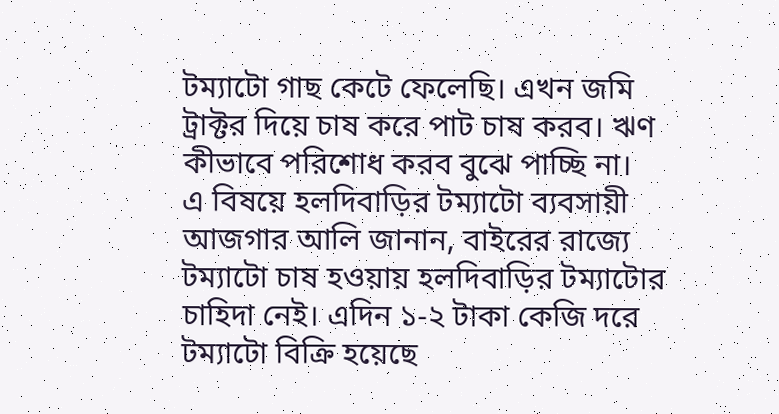টম্যাটো গাছ কেটে ফেলেছি। এখন জমি ট্রাক্টর দিয়ে চাষ করে পাট চাষ করব। ঋণ কীভাবে পরিশোধ করব বুঝে পাচ্ছি না।
এ বিষয়ে হলদিবাড়ির টম্যাটো ব্যবসায়ী আজগার আলি জানান, বাইরের রাজ্যে টম্যাটো চাষ হওয়ায় হলদিবাড়ির টম্যাটোর চাহিদা নেই। এদিন ১-২ টাকা কেজি দরে টম্যাটো বিক্রি হয়েছে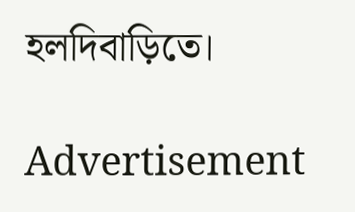হলদিবাড়িতে।

Advertisement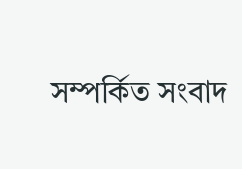সম্পর্কিত সংবাদ